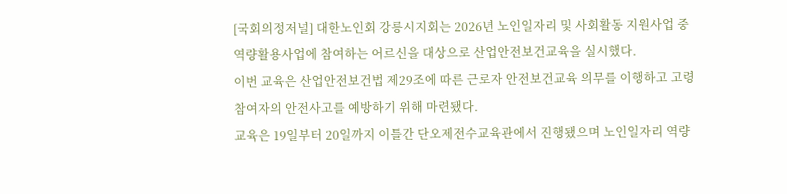[국회의정저널] 대한노인회 강릉시지회는 2026년 노인일자리 및 사회활동 지원사업 중 역량활용사업에 참여하는 어르신을 대상으로 산업안전보건교육을 실시했다.
이번 교육은 산업안전보건법 제29조에 따른 근로자 안전보건교육 의무를 이행하고 고령 참여자의 안전사고를 예방하기 위해 마련됐다.
교육은 19일부터 20일까지 이틀간 단오제전수교육관에서 진행됐으며 노인일자리 역량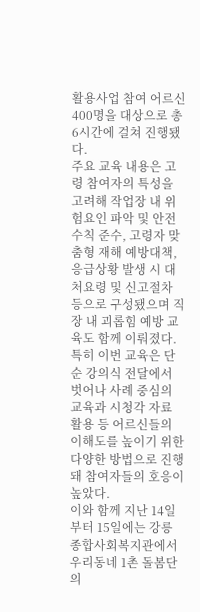활용사업 참여 어르신 400명을 대상으로 총 6시간에 걸쳐 진행됐다.
주요 교육 내용은 고령 참여자의 특성을 고려해 작업장 내 위험요인 파악 및 안전수칙 준수, 고령자 맞춤형 재해 예방대책, 응급상황 발생 시 대처요령 및 신고절차 등으로 구성됐으며 직장 내 괴롭힘 예방 교육도 함께 이뤄졌다.
특히 이번 교육은 단순 강의식 전달에서 벗어나 사례 중심의 교육과 시청각 자료 활용 등 어르신들의 이해도를 높이기 위한 다양한 방법으로 진행돼 참여자들의 호응이 높았다.
이와 함께 지난 14일부터 15일에는 강릉종합사회복지관에서 우리동네 1촌 돌봄단의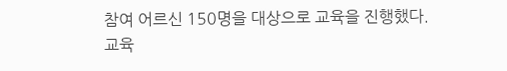참여 어르신 150명을 대상으로 교육을 진행했다.
교육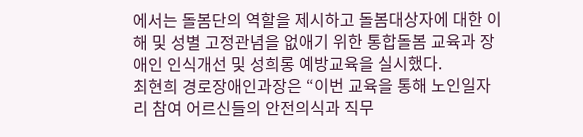에서는 돌봄단의 역할을 제시하고 돌봄대상자에 대한 이해 및 성별 고정관념을 없애기 위한 통합돌봄 교육과 장애인 인식개선 및 성희롱 예방교육을 실시했다.
최현희 경로장애인과장은 “이번 교육을 통해 노인일자리 참여 어르신들의 안전의식과 직무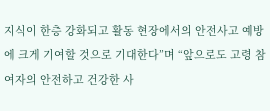지식이 한층 강화되고 활동 현장에서의 안전사고 예방에 크게 기여할 것으로 기대한다”며 “앞으로도 고령 참여자의 안전하고 건강한 사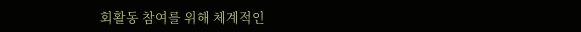회활동 참여를 위해 체계적인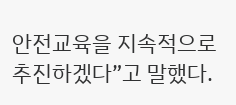안전교육을 지속적으로 추진하겠다”고 말했다.